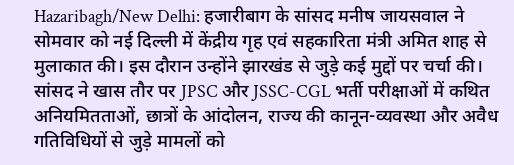Hazaribagh/New Delhi: हजारीबाग के सांसद मनीष जायसवाल ने सोमवार को नई दिल्ली में केंद्रीय गृह एवं सहकारिता मंत्री अमित शाह से मुलाकात की। इस दौरान उन्होंने झारखंड से जुड़े कई मुद्दों पर चर्चा की। सांसद ने खास तौर पर JPSC और JSSC-CGL भर्ती परीक्षाओं में कथित अनियमितताओं, छात्रों के आंदोलन, राज्य की कानून-व्यवस्था और अवैध गतिविधियों से जुड़े मामलों को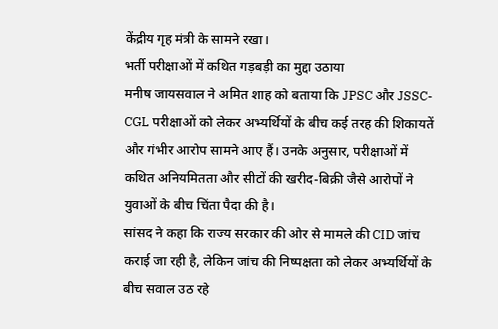केंद्रीय गृह मंत्री के सामने रखा।
भर्ती परीक्षाओं में कथित गड़बड़ी का मुद्दा उठाया
मनीष जायसवाल ने अमित शाह को बताया कि JPSC और JSSC-CGL परीक्षाओं को लेकर अभ्यर्थियों के बीच कई तरह की शिकायतें और गंभीर आरोप सामने आए हैं। उनके अनुसार, परीक्षाओं में कथित अनियमितता और सीटों की खरीद-बिक्री जैसे आरोपों ने युवाओं के बीच चिंता पैदा की है।
सांसद ने कहा कि राज्य सरकार की ओर से मामले की CID जांच कराई जा रही है, लेकिन जांच की निष्पक्षता को लेकर अभ्यर्थियों के बीच सवाल उठ रहे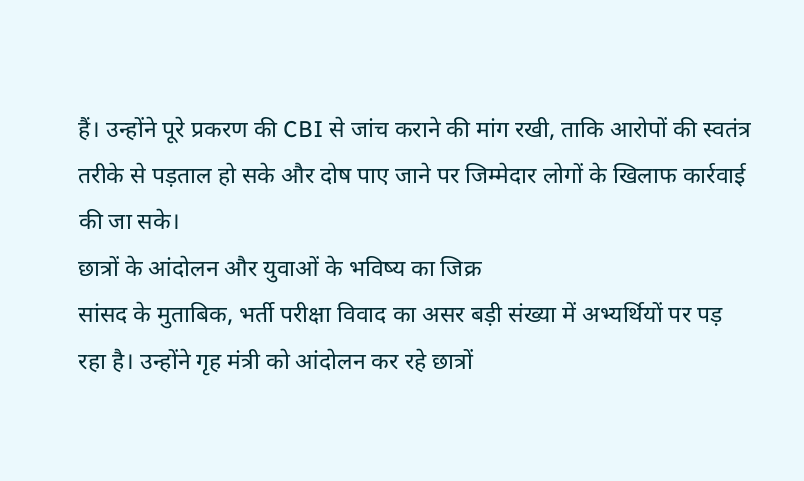हैं। उन्होंने पूरे प्रकरण की CBI से जांच कराने की मांग रखी, ताकि आरोपों की स्वतंत्र तरीके से पड़ताल हो सके और दोष पाए जाने पर जिम्मेदार लोगों के खिलाफ कार्रवाई की जा सके।
छात्रों के आंदोलन और युवाओं के भविष्य का जिक्र
सांसद के मुताबिक, भर्ती परीक्षा विवाद का असर बड़ी संख्या में अभ्यर्थियों पर पड़ रहा है। उन्होंने गृह मंत्री को आंदोलन कर रहे छात्रों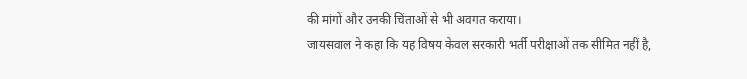की मांगों और उनकी चिंताओं से भी अवगत कराया।
जायसवाल ने कहा कि यह विषय केवल सरकारी भर्ती परीक्षाओं तक सीमित नहीं है,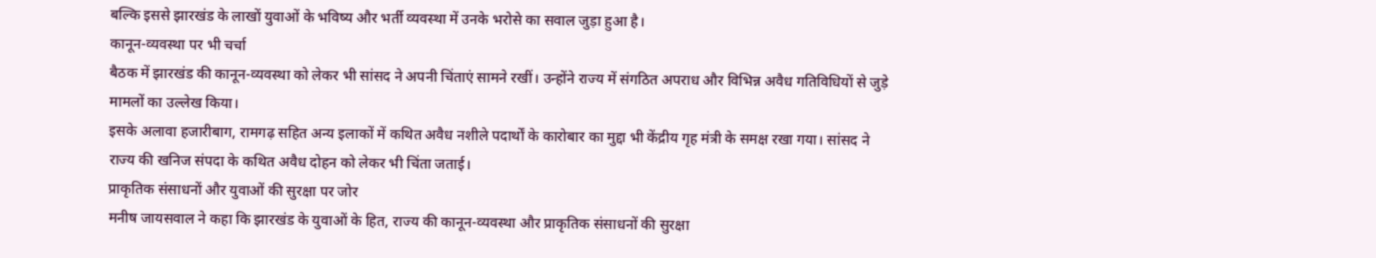बल्कि इससे झारखंड के लाखों युवाओं के भविष्य और भर्ती व्यवस्था में उनके भरोसे का सवाल जुड़ा हुआ है।
कानून-व्यवस्था पर भी चर्चा
बैठक में झारखंड की कानून-व्यवस्था को लेकर भी सांसद ने अपनी चिंताएं सामने रखीं। उन्होंने राज्य में संगठित अपराध और विभिन्न अवैध गतिविधियों से जुड़े मामलों का उल्लेख किया।
इसके अलावा हजारीबाग, रामगढ़ सहित अन्य इलाकों में कथित अवैध नशीले पदार्थों के कारोबार का मुद्दा भी केंद्रीय गृह मंत्री के समक्ष रखा गया। सांसद ने राज्य की खनिज संपदा के कथित अवैध दोहन को लेकर भी चिंता जताई।
प्राकृतिक संसाधनों और युवाओं की सुरक्षा पर जोर
मनीष जायसवाल ने कहा कि झारखंड के युवाओं के हित, राज्य की कानून-व्यवस्था और प्राकृतिक संसाधनों की सुरक्षा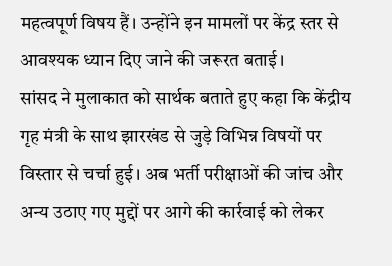महत्वपूर्ण विषय हैं। उन्होंने इन मामलों पर केंद्र स्तर से आवश्यक ध्यान दिए जाने की जरूरत बताई।
सांसद ने मुलाकात को सार्थक बताते हुए कहा कि केंद्रीय गृह मंत्री के साथ झारखंड से जुड़े विभिन्न विषयों पर विस्तार से चर्चा हुई। अब भर्ती परीक्षाओं की जांच और अन्य उठाए गए मुद्दों पर आगे की कार्रवाई को लेकर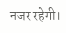नजर रहेगी।